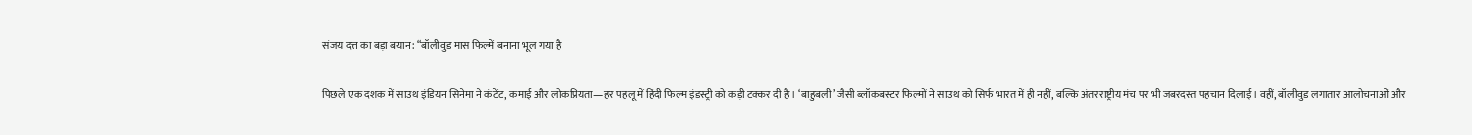संजय दत्त का बड़ा बयान: “बॉलीवुड मास फिल्में बनाना भूल गया है

पिछले एक दशक में साउथ इंडियन सिनेमा ने कंटेंट, कमाई और लोकप्रियता—हर पहलू में हिंदी फिल्म इंडस्ट्री को कड़ी टक्कर दी है। ‘बाहुबली’ जैसी ब्लॉकबस्टर फिल्मों ने साउथ को सिर्फ भारत में ही नहीं, बल्कि अंतरराष्ट्रीय मंच पर भी जबरदस्त पहचान दिलाई। वहीं, बॉलीवुड लगातार आलोचनाओं और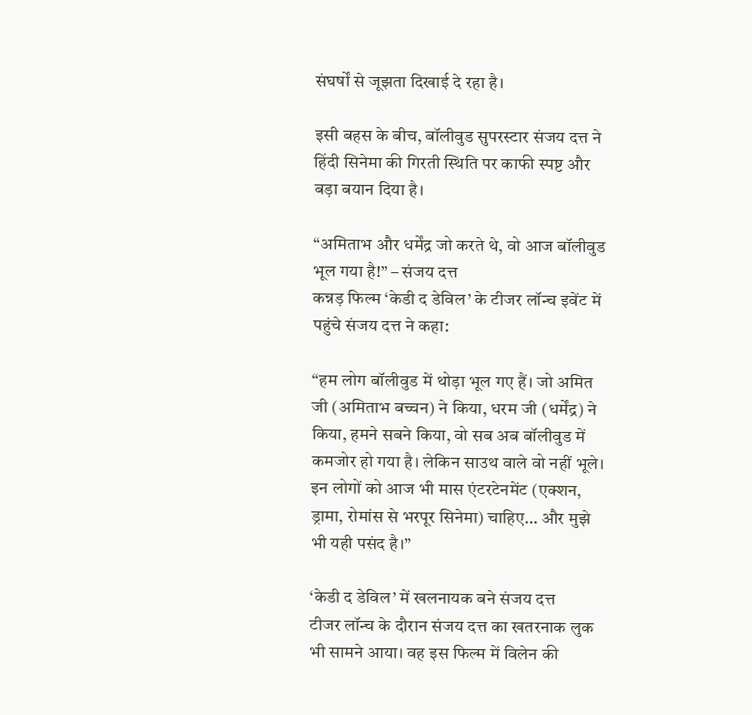संघर्षों से जूझता दिखाई दे रहा है।

इसी बहस के बीच, बॉलीवुड सुपरस्टार संजय दत्त ने हिंदी सिनेमा की गिरती स्थिति पर काफी स्पष्ट और बड़ा बयान दिया है।

“अमिताभ और धर्मेंद्र जो करते थे, वो आज बॉलीवुड भूल गया है!” – संजय दत्त
कन्नड़ फिल्म ‘केडी द डेविल’ के टीजर लॉन्च इवेंट में पहुंचे संजय दत्त ने कहा:

“हम लोग बॉलीवुड में थोड़ा भूल गए हैं। जो अमित जी (अमिताभ बच्चन) ने किया, धरम जी (धर्मेंद्र) ने किया, हमने सबने किया, वो सब अब बॉलीवुड में कमजोर हो गया है। लेकिन साउथ वाले वो नहीं भूले। इन लोगों को आज भी मास एंटरटेनमेंट (एक्शन, ड्रामा, रोमांस से भरपूर सिनेमा) चाहिए… और मुझे भी यही पसंद है।”

‘केडी द डेविल’ में खलनायक बने संजय दत्त
टीजर लॉन्च के दौरान संजय दत्त का खतरनाक लुक भी सामने आया। वह इस फिल्म में विलेन की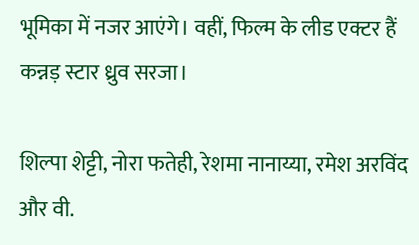भूमिका में नजर आएंगे। वहीं, फिल्म के लीड एक्टर हैं कन्नड़ स्टार ध्रुव सरजा।

शिल्पा शेट्टी, नोरा फतेही, रेशमा नानाय्या, रमेश अरविंद और वी.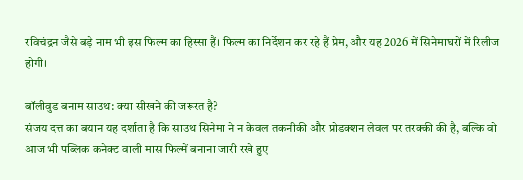रविचंद्रन जैसे बड़े नाम भी इस फिल्म का हिस्सा हैं। फिल्म का निर्देशन कर रहे हैं प्रेम, और यह 2026 में सिनेमाघरों में रिलीज होगी।

बॉलीवुड बनाम साउथ: क्या सीखने की जरूरत है?
संजय दत्त का बयान यह दर्शाता है कि साउथ सिनेमा ने न केवल तकनीकी और प्रोडक्शन लेवल पर तरक्की की है, बल्कि वो आज भी पब्लिक कनेक्ट वाली मास फिल्में बनाना जारी रखे हुए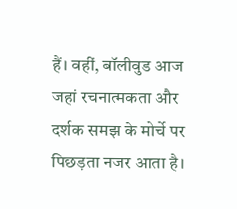हैं। वहीं, बॉलीवुड आज जहां रचनात्मकता और दर्शक समझ के मोर्चे पर पिछड़ता नजर आता है।